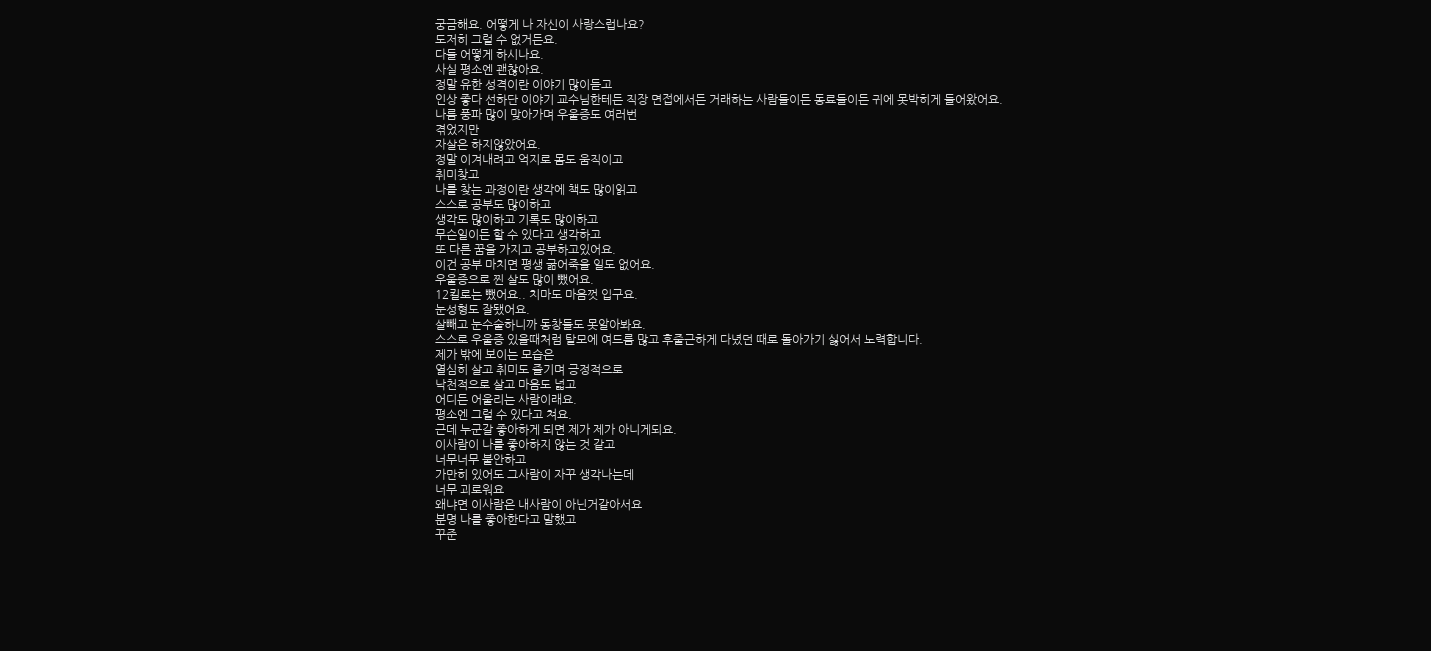궁금해요. 어떻게 나 자신이 사랑스럽나요?
도저히 그럴 수 없거든요.
다들 어떻게 하시나요.
사실 평소엔 괜찮아요.
정말 유한 성격이란 이야기 많이듣고
인상 좋다 선하단 이야기 교수님한테든 직장 면접에서든 거래하는 사람들이든 동료들이든 귀에 못박히게 들어왔어요.
나름 풍파 많이 맞아가며 우울증도 여러번
겪었지만
자살은 하지않았어요.
정말 이겨내려고 억지로 몸도 움직이고
취미찾고
나를 찾는 과정이란 생각에 책도 많이읽고
스스로 공부도 많이하고
생각도 많이하고 기록도 많이하고
무슨일이든 할 수 있다고 생각하고
또 다른 꿈을 가지고 공부하고있어요.
이건 공부 마치면 평생 굶어죽을 일도 없어요.
우울증으로 찐 살도 많이 뺐어요.
12킬로는 뺐어요.. 치마도 마음껏 입구요.
눈성형도 잘됐어요.
살빼고 눈수술하니까 동창들도 못알아봐요.
스스로 우울증 있을때처럼 탈모에 여드름 많고 후줄근하게 다녔던 때로 돌아가기 싫어서 노력합니다.
제가 밖에 보이는 모습은
열심히 살고 취미도 즐기며 긍정적으로
낙천적으로 살고 마음도 넓고
어디든 어울리는 사람이래요.
평소엔 그럴 수 있다고 쳐요.
근데 누군갈 좋아하게 되면 제가 제가 아니게되요.
이사람이 나를 좋아하지 않는 것 같고
너무너무 불안하고
가만히 있어도 그사람이 자꾸 생각나는데
너무 괴로워요
왜냐면 이사람은 내사람이 아닌거같아서요
분명 나를 좋아한다고 말했고
꾸준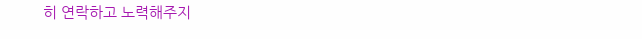히 연락하고 노력해주지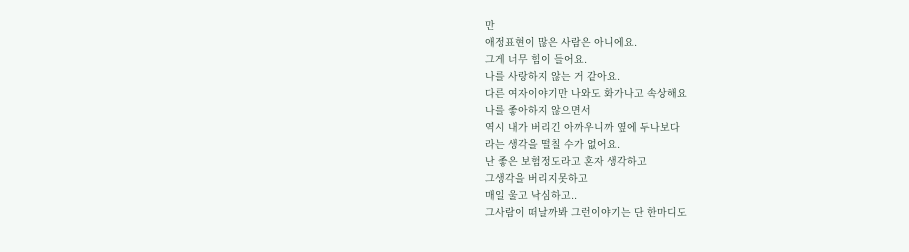만
애정표현이 많은 사람은 아니에요.
그게 너무 힘이 들어요.
나를 사랑하지 않는 거 같아요.
다른 여자이야기만 나와도 화가나고 속상해요
나를 좋아하지 않으면서
역시 내가 버리긴 아까우니까 옆에 두나보다
라는 생각을 떨칠 수가 없어요.
난 좋은 보험정도라고 혼자 생각하고
그생각을 버리지못하고
매일 울고 낙심하고..
그사람이 떠날까봐 그런이야기는 단 한마디도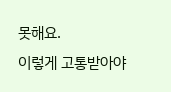못해요.
이렇게 고통받아야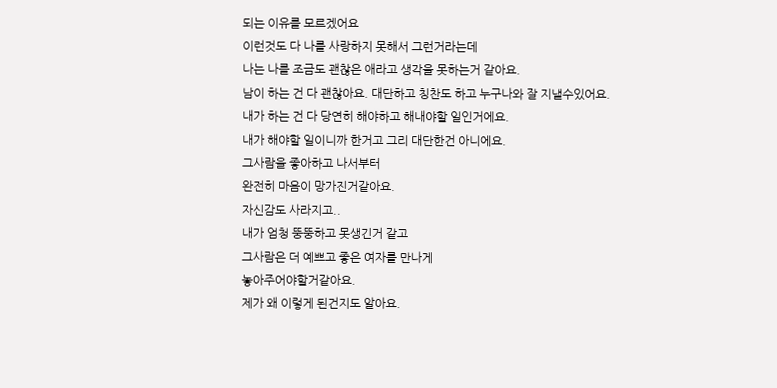되는 이유를 모르겠어요
이런것도 다 나를 사랑하지 못해서 그런거라는데
나는 나를 조금도 괜찮은 애라고 생각을 못하는거 같아요.
남이 하는 건 다 괜찮아요. 대단하고 칭찬도 하고 누구나와 잘 지낼수있어요.
내가 하는 건 다 당연히 해야하고 해내야할 일인거에요.
내가 해야할 일이니까 한거고 그리 대단한건 아니에요.
그사람을 좋아하고 나서부터
완전히 마음이 망가진거같아요.
자신감도 사라지고..
내가 엄청 뚱뚱하고 못생긴거 같고
그사람은 더 예쁘고 좋은 여자를 만나게
놓아주어야할거같아요.
제가 왜 이렇게 된건지도 알아요.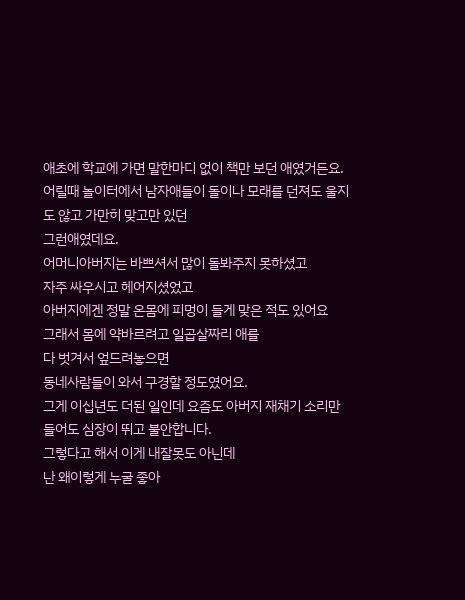애초에 학교에 가면 말한마디 없이 책만 보던 애였거든요.
어릴때 놀이터에서 남자애들이 돌이나 모래를 던져도 울지도 않고 가만히 맞고만 있던
그런애였데요.
어머니아버지는 바쁘셔서 많이 돌봐주지 못하셨고
자주 싸우시고 헤어지셨었고
아버지에겐 정말 온몸에 피멍이 들게 맞은 적도 있어요
그래서 몸에 약바르려고 일곱살짜리 애를
다 벗겨서 엎드려놓으면
동네사람들이 와서 구경할 정도였어요.
그게 이십년도 더된 일인데 요즘도 아버지 재채기 소리만 들어도 심장이 뛰고 불안합니다.
그렇다고 해서 이게 내잘못도 아닌데
난 왜이렇게 누굴 좋아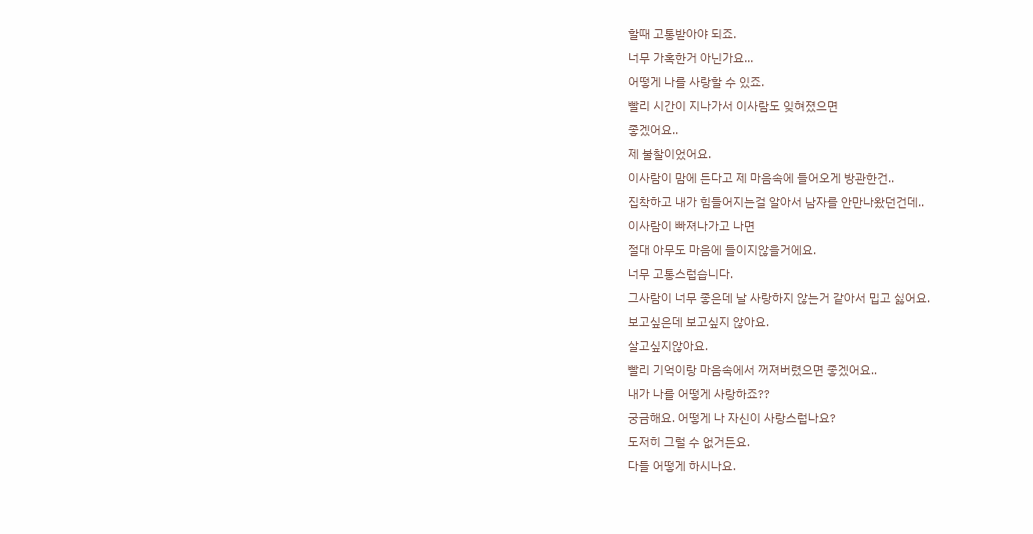할때 고통받아야 되죠.
너무 가혹한거 아닌가요...
어떻게 나를 사랑할 수 있죠.
빨리 시간이 지나가서 이사람도 잊혀졌으면
좋겠어요..
제 불찰이었어요.
이사람이 맘에 든다고 제 마음속에 들어오게 방관한건..
집착하고 내가 힘들어지는걸 알아서 남자를 안만나왔던건데..
이사람이 빠져나가고 나면
절대 아무도 마음에 들이지않을거에요.
너무 고통스럽습니다.
그사람이 너무 좋은데 날 사랑하지 않는거 같아서 밉고 싫어요.
보고싶은데 보고싶지 않아요.
살고싶지않아요.
빨리 기억이랑 마음속에서 꺼져버렸으면 좋겠어요..
내가 나를 어떻게 사랑하죠??
궁금해요. 어떻게 나 자신이 사랑스럽나요?
도저히 그럴 수 없거든요.
다들 어떻게 하시나요.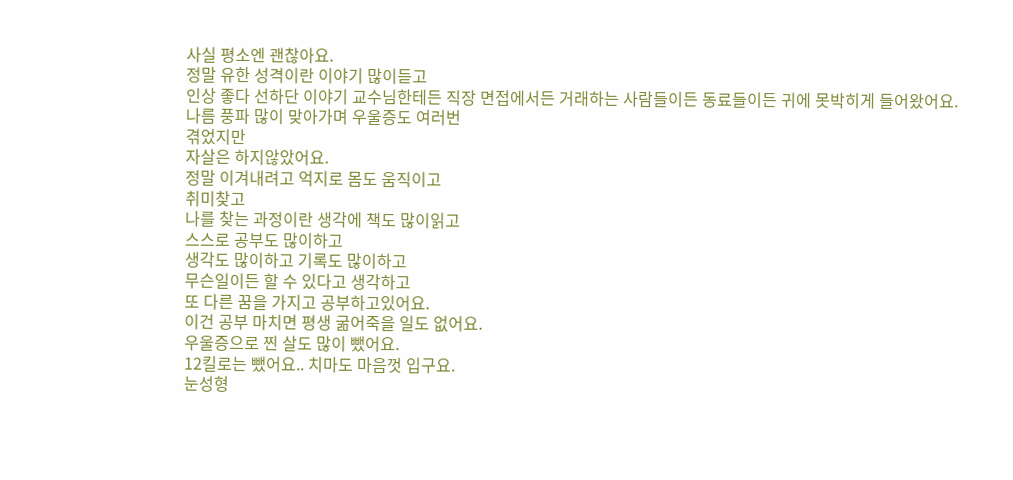사실 평소엔 괜찮아요.
정말 유한 성격이란 이야기 많이듣고
인상 좋다 선하단 이야기 교수님한테든 직장 면접에서든 거래하는 사람들이든 동료들이든 귀에 못박히게 들어왔어요.
나름 풍파 많이 맞아가며 우울증도 여러번
겪었지만
자살은 하지않았어요.
정말 이겨내려고 억지로 몸도 움직이고
취미찾고
나를 찾는 과정이란 생각에 책도 많이읽고
스스로 공부도 많이하고
생각도 많이하고 기록도 많이하고
무슨일이든 할 수 있다고 생각하고
또 다른 꿈을 가지고 공부하고있어요.
이건 공부 마치면 평생 굶어죽을 일도 없어요.
우울증으로 찐 살도 많이 뺐어요.
12킬로는 뺐어요.. 치마도 마음껏 입구요.
눈성형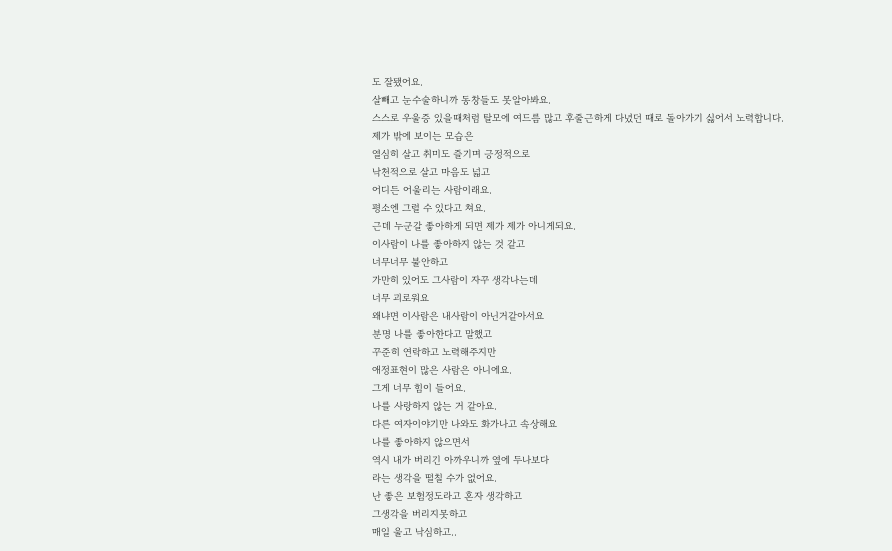도 잘됐어요.
살빼고 눈수술하니까 동창들도 못알아봐요.
스스로 우울증 있을때처럼 탈모에 여드름 많고 후줄근하게 다녔던 때로 돌아가기 싫어서 노력합니다.
제가 밖에 보이는 모습은
열심히 살고 취미도 즐기며 긍정적으로
낙천적으로 살고 마음도 넓고
어디든 어울리는 사람이래요.
평소엔 그럴 수 있다고 쳐요.
근데 누군갈 좋아하게 되면 제가 제가 아니게되요.
이사람이 나를 좋아하지 않는 것 같고
너무너무 불안하고
가만히 있어도 그사람이 자꾸 생각나는데
너무 괴로워요
왜냐면 이사람은 내사람이 아닌거같아서요
분명 나를 좋아한다고 말했고
꾸준히 연락하고 노력해주지만
애정표현이 많은 사람은 아니에요.
그게 너무 힘이 들어요.
나를 사랑하지 않는 거 같아요.
다른 여자이야기만 나와도 화가나고 속상해요
나를 좋아하지 않으면서
역시 내가 버리긴 아까우니까 옆에 두나보다
라는 생각을 떨칠 수가 없어요.
난 좋은 보험정도라고 혼자 생각하고
그생각을 버리지못하고
매일 울고 낙심하고..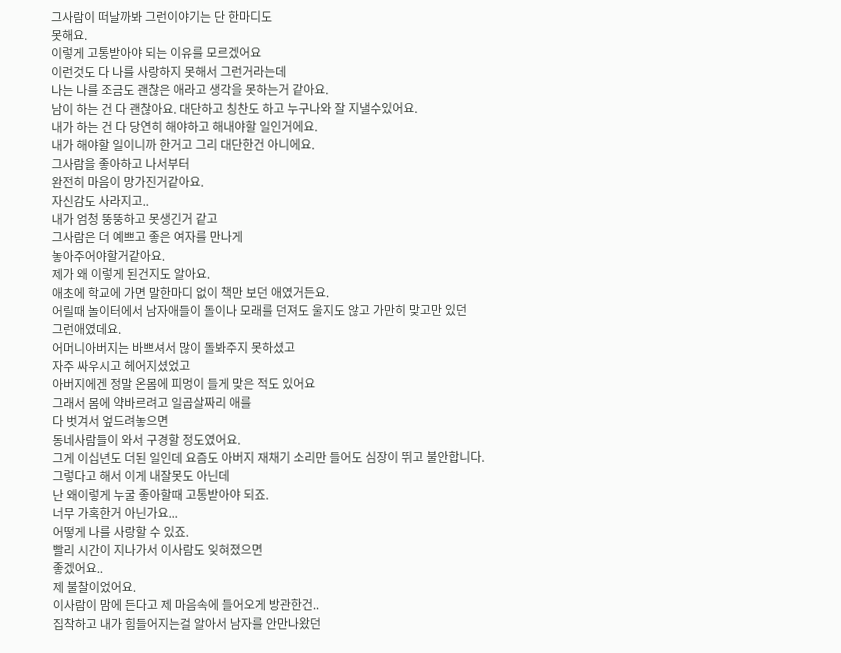그사람이 떠날까봐 그런이야기는 단 한마디도
못해요.
이렇게 고통받아야 되는 이유를 모르겠어요
이런것도 다 나를 사랑하지 못해서 그런거라는데
나는 나를 조금도 괜찮은 애라고 생각을 못하는거 같아요.
남이 하는 건 다 괜찮아요. 대단하고 칭찬도 하고 누구나와 잘 지낼수있어요.
내가 하는 건 다 당연히 해야하고 해내야할 일인거에요.
내가 해야할 일이니까 한거고 그리 대단한건 아니에요.
그사람을 좋아하고 나서부터
완전히 마음이 망가진거같아요.
자신감도 사라지고..
내가 엄청 뚱뚱하고 못생긴거 같고
그사람은 더 예쁘고 좋은 여자를 만나게
놓아주어야할거같아요.
제가 왜 이렇게 된건지도 알아요.
애초에 학교에 가면 말한마디 없이 책만 보던 애였거든요.
어릴때 놀이터에서 남자애들이 돌이나 모래를 던져도 울지도 않고 가만히 맞고만 있던
그런애였데요.
어머니아버지는 바쁘셔서 많이 돌봐주지 못하셨고
자주 싸우시고 헤어지셨었고
아버지에겐 정말 온몸에 피멍이 들게 맞은 적도 있어요
그래서 몸에 약바르려고 일곱살짜리 애를
다 벗겨서 엎드려놓으면
동네사람들이 와서 구경할 정도였어요.
그게 이십년도 더된 일인데 요즘도 아버지 재채기 소리만 들어도 심장이 뛰고 불안합니다.
그렇다고 해서 이게 내잘못도 아닌데
난 왜이렇게 누굴 좋아할때 고통받아야 되죠.
너무 가혹한거 아닌가요...
어떻게 나를 사랑할 수 있죠.
빨리 시간이 지나가서 이사람도 잊혀졌으면
좋겠어요..
제 불찰이었어요.
이사람이 맘에 든다고 제 마음속에 들어오게 방관한건..
집착하고 내가 힘들어지는걸 알아서 남자를 안만나왔던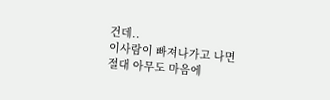건데..
이사람이 빠져나가고 나면
절대 아무도 마음에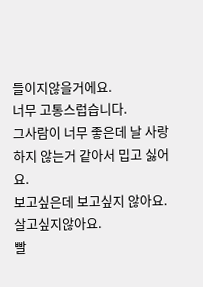들이지않을거에요.
너무 고통스럽습니다.
그사람이 너무 좋은데 날 사랑하지 않는거 같아서 밉고 싫어요.
보고싶은데 보고싶지 않아요.
살고싶지않아요.
빨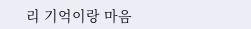리 기억이랑 마음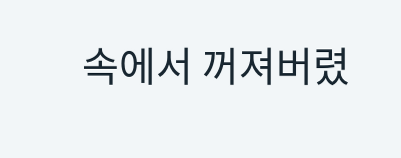속에서 꺼져버렸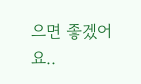으면 좋겠어요..